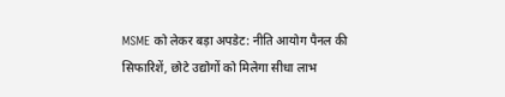MSME को लेकर बड़ा अपडेट: नीति आयोग पैनल की सिफारिशें, छोटे उद्योगों को मिलेगा सीधा लाभ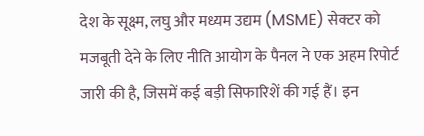देश के सूक्ष्म, लघु और मध्यम उद्यम (MSME) सेक्टर को मजबूती देने के लिए नीति आयोग के पैनल ने एक अहम रिपोर्ट जारी की है, जिसमें कई बड़ी सिफारिशें की गई हैं। इन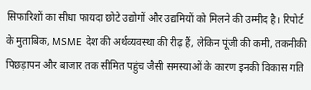सिफारिशों का सीधा फायदा छोटे उद्योगों और उद्यमियों को मिलने की उम्मीद है। रिपोर्ट के मुताबिक, MSME देश की अर्थव्यवस्था की रीढ़ हैं, लेकिन पूंजी की कमी, तकनीकी पिछड़ापन और बाजार तक सीमित पहुंच जैसी समस्याओं के कारण इनकी विकास गति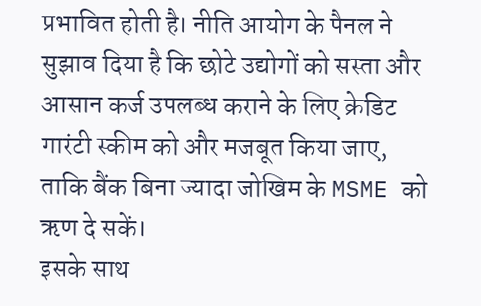प्रभावित होती है। नीति आयोग के पैनल ने सुझाव दिया है कि छोटे उद्योगों को सस्ता और आसान कर्ज उपलब्ध कराने के लिए क्रेडिट गारंटी स्कीम को और मजबूत किया जाए, ताकि बैंक बिना ज्यादा जोखिम के MSME को ऋण दे सकें।
इसके साथ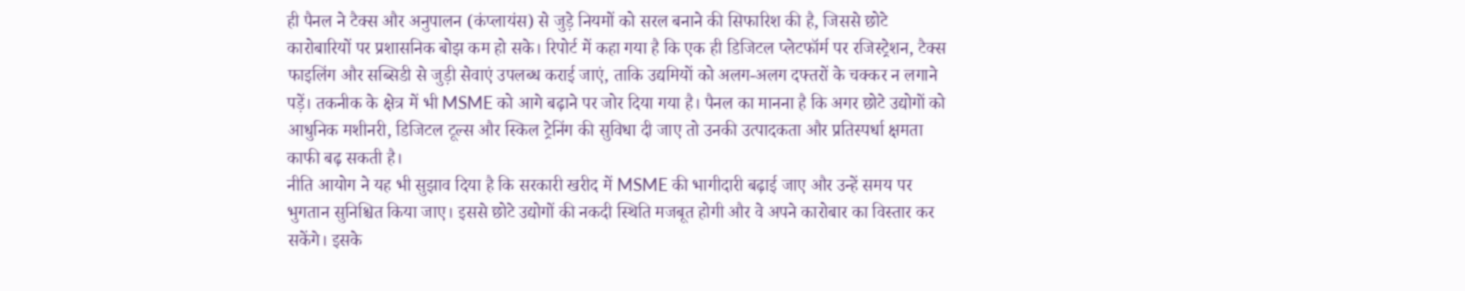ही पैनल ने टैक्स और अनुपालन (कंप्लायंस) से जुड़े नियमों को सरल बनाने की सिफारिश की है, जिससे छोटे कारोबारियों पर प्रशासनिक बोझ कम हो सके। रिपोर्ट में कहा गया है कि एक ही डिजिटल प्लेटफॉर्म पर रजिस्ट्रेशन, टैक्स फाइलिंग और सब्सिडी से जुड़ी सेवाएं उपलब्ध कराई जाएं, ताकि उद्यमियों को अलग-अलग दफ्तरों के चक्कर न लगाने पड़ें। तकनीक के क्षेत्र में भी MSME को आगे बढ़ाने पर जोर दिया गया है। पैनल का मानना है कि अगर छोटे उद्योगों को आधुनिक मशीनरी, डिजिटल टूल्स और स्किल ट्रेनिंग की सुविधा दी जाए तो उनकी उत्पादकता और प्रतिस्पर्धा क्षमता काफी बढ़ सकती है।
नीति आयोग ने यह भी सुझाव दिया है कि सरकारी खरीद में MSME की भागीदारी बढ़ाई जाए और उन्हें समय पर भुगतान सुनिश्चित किया जाए। इससे छोटे उद्योगों की नकदी स्थिति मजबूत होगी और वे अपने कारोबार का विस्तार कर सकेंगे। इसके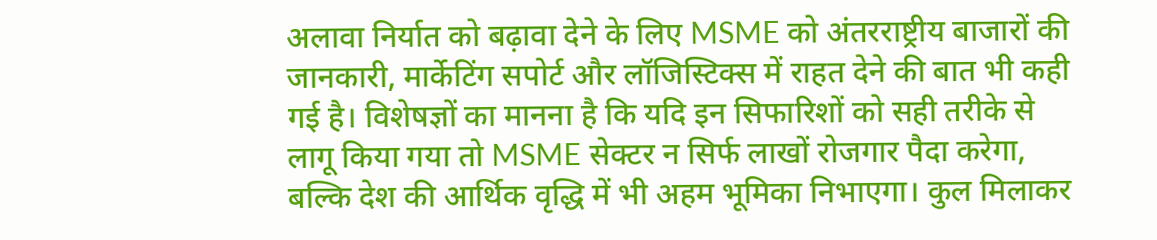अलावा निर्यात को बढ़ावा देने के लिए MSME को अंतरराष्ट्रीय बाजारों की जानकारी, मार्केटिंग सपोर्ट और लॉजिस्टिक्स में राहत देने की बात भी कही गई है। विशेषज्ञों का मानना है कि यदि इन सिफारिशों को सही तरीके से लागू किया गया तो MSME सेक्टर न सिर्फ लाखों रोजगार पैदा करेगा, बल्कि देश की आर्थिक वृद्धि में भी अहम भूमिका निभाएगा। कुल मिलाकर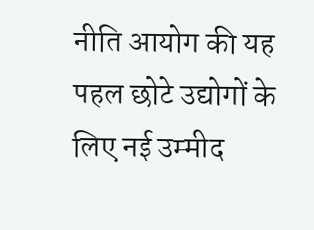नीति आयोग की यह पहल छोटे उद्योगों के लिए नई उम्मीद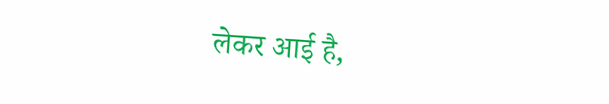लेकर आई है,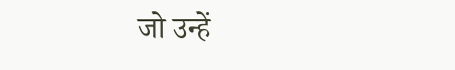जो उन्हें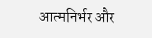आत्मनिर्भर और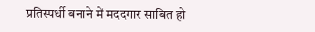प्रतिस्पर्धी बनाने में मददगार साबित हो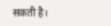सकती है।